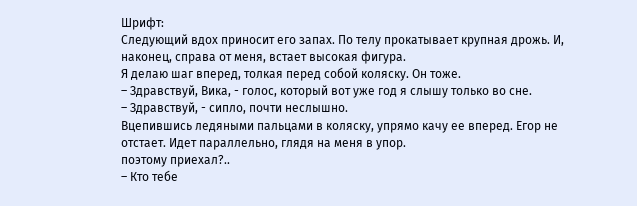Шрифт:
Следующий вдох приносит его запах. По телу прокатывает крупная дрожь. И, наконец, справа от меня, встает высокая фигура.
Я делаю шаг вперед, толкая перед собой коляску. Он тоже.
– Здравствуй, Вика, - голос, который вот уже год я слышу только во сне.
– Здравствуй, - сипло, почти неслышно.
Вцепившись ледяными пальцами в коляску, упрямо качу ее вперед. Егор не отстает. Идет параллельно, глядя на меня в упор.
поэтому приехал?..
– Кто тебе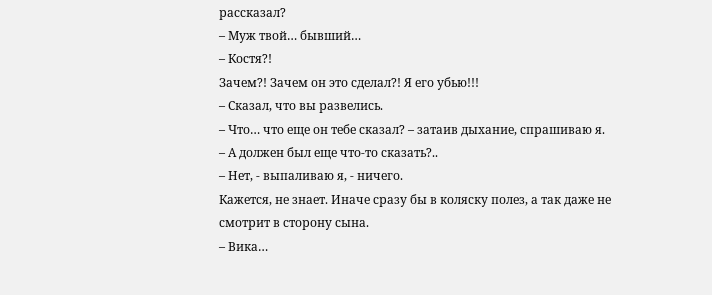рассказал?
– Муж твой… бывший…
– Костя?!
Зачем?! Зачем он это сделал?! Я его убью!!!
– Сказал, что вы развелись.
– Что… что еще он тебе сказал? – затаив дыхание, спрашиваю я.
– А должен был еще что-то сказать?..
– Нет, - выпаливаю я, - ничего.
Кажется, не знает. Иначе сразу бы в коляску полез, а так даже не смотрит в сторону сына.
– Вика…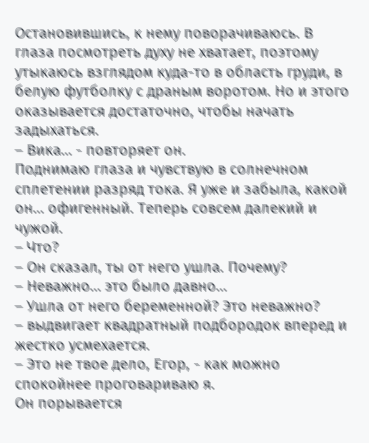Остановившись, к нему поворачиваюсь. В глаза посмотреть духу не хватает, поэтому утыкаюсь взглядом куда-то в область груди, в белую футболку с драным воротом. Но и этого оказывается достаточно, чтобы начать задыхаться.
– Вика… - повторяет он.
Поднимаю глаза и чувствую в солнечном сплетении разряд тока. Я уже и забыла, какой он… офигенный. Теперь совсем далекий и чужой.
– Что?
– Он сказал, ты от него ушла. Почему?
– Неважно… это было давно…
– Ушла от него беременной? Это неважно?
– выдвигает квадратный подбородок вперед и жестко усмехается.
– Это не твое дело, Егор, - как можно спокойнее проговариваю я.
Он порывается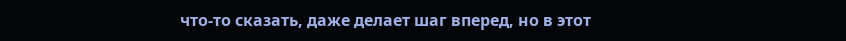что-то сказать, даже делает шаг вперед, но в этот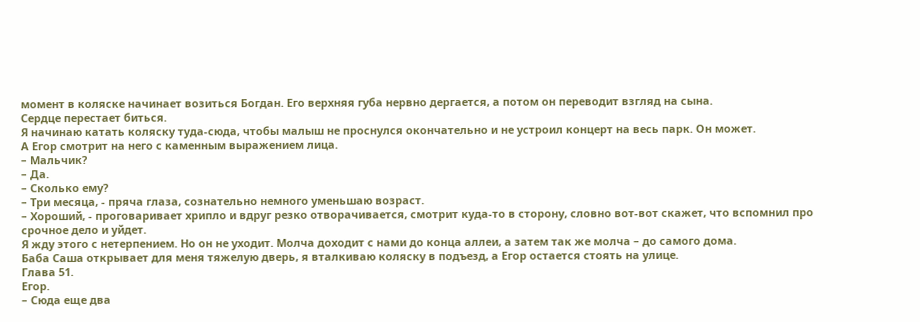момент в коляске начинает возиться Богдан. Его верхняя губа нервно дергается, а потом он переводит взгляд на сына.
Сердце перестает биться.
Я начинаю катать коляску туда-сюда, чтобы малыш не проснулся окончательно и не устроил концерт на весь парк. Он может.
А Егор смотрит на него с каменным выражением лица.
– Мальчик?
– Да.
– Сколько ему?
– Три месяца, - пряча глаза, сознательно немного уменьшаю возраст.
– Хороший, - проговаривает хрипло и вдруг резко отворачивается, смотрит куда-то в сторону, словно вот-вот скажет, что вспомнил про срочное дело и уйдет.
Я жду этого с нетерпением. Но он не уходит. Молча доходит с нами до конца аллеи, а затем так же молча – до самого дома.
Баба Саша открывает для меня тяжелую дверь, я вталкиваю коляску в подъезд, а Егор остается стоять на улице.
Глава 51.
Егор.
– Сюда еще два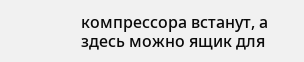компрессора встанут, а здесь можно ящик для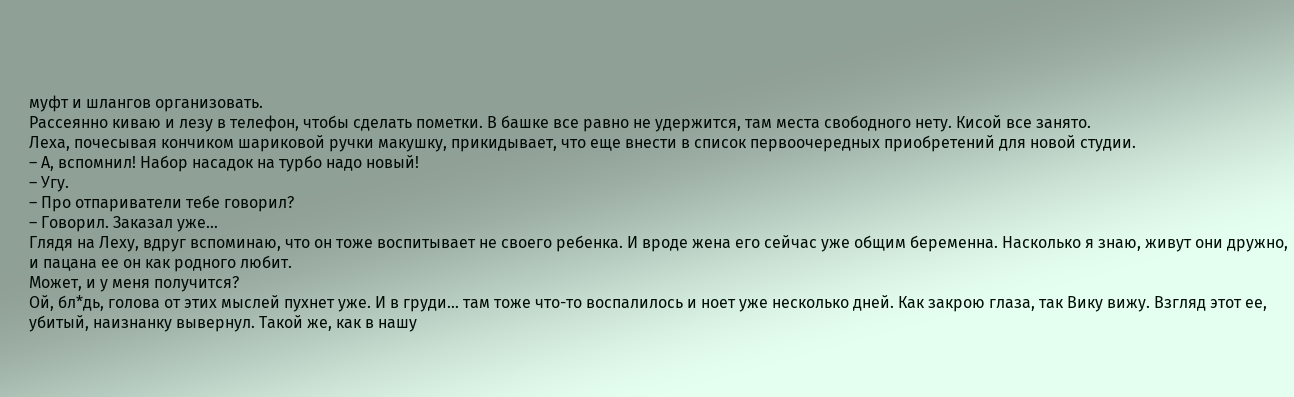муфт и шлангов организовать.
Рассеянно киваю и лезу в телефон, чтобы сделать пометки. В башке все равно не удержится, там места свободного нету. Кисой все занято.
Леха, почесывая кончиком шариковой ручки макушку, прикидывает, что еще внести в список первоочередных приобретений для новой студии.
– А, вспомнил! Набор насадок на турбо надо новый!
– Угу.
– Про отпариватели тебе говорил?
– Говорил. Заказал уже…
Глядя на Леху, вдруг вспоминаю, что он тоже воспитывает не своего ребенка. И вроде жена его сейчас уже общим беременна. Насколько я знаю, живут они дружно, и пацана ее он как родного любит.
Может, и у меня получится?
Ой, бл*дь, голова от этих мыслей пухнет уже. И в груди… там тоже что-то воспалилось и ноет уже несколько дней. Как закрою глаза, так Вику вижу. Взгляд этот ее, убитый, наизнанку вывернул. Такой же, как в нашу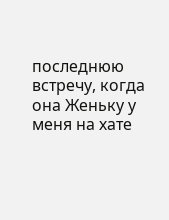последнюю встречу, когда она Женьку у меня на хате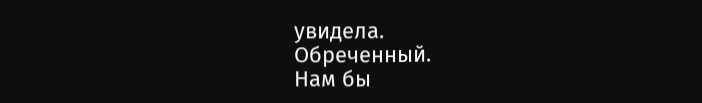увидела.
Обреченный.
Нам бы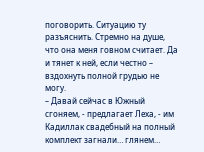поговорить. Ситуацию ту разъяснить. Стремно на душе, что она меня говном считает. Да и тянет к ней, если честно – вздохнуть полной грудью не могу.
– Давай сейчас в Южный сгоняем, - предлагает Леха, - им Кадиллак свадебный на полный комплект загнали… глянем…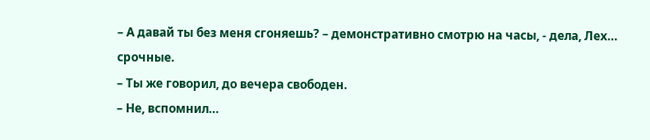– А давай ты без меня сгоняешь? – демонстративно смотрю на часы, - дела, Лех… срочные.
– Ты же говорил, до вечера свободен.
– Не, вспомнил…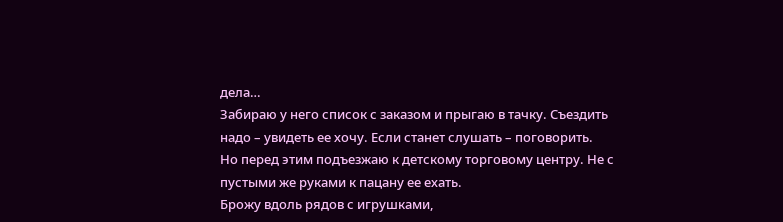дела…
Забираю у него список с заказом и прыгаю в тачку. Съездить надо – увидеть ее хочу. Если станет слушать – поговорить.
Но перед этим подъезжаю к детскому торговому центру. Не с пустыми же руками к пацану ее ехать.
Брожу вдоль рядов с игрушками,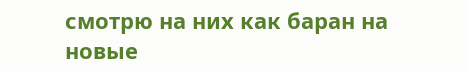смотрю на них как баран на новые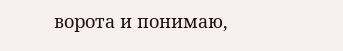ворота и понимаю,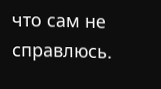что сам не справлюсь.